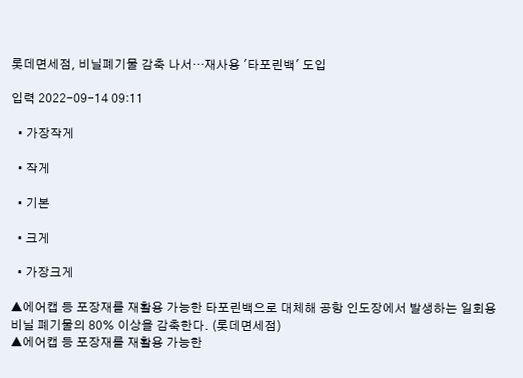롯데면세점, 비닐폐기물 감축 나서…재사용 '타포린백' 도입

입력 2022-09-14 09:11

  • 가장작게

  • 작게

  • 기본

  • 크게

  • 가장크게

▲에어캡 등 포장재를 재활용 가능한 타포린백으로 대체해 공항 인도장에서 발생하는 일회용 비닐 폐기물의 80% 이상을 감축한다. (롯데면세점)
▲에어캡 등 포장재를 재활용 가능한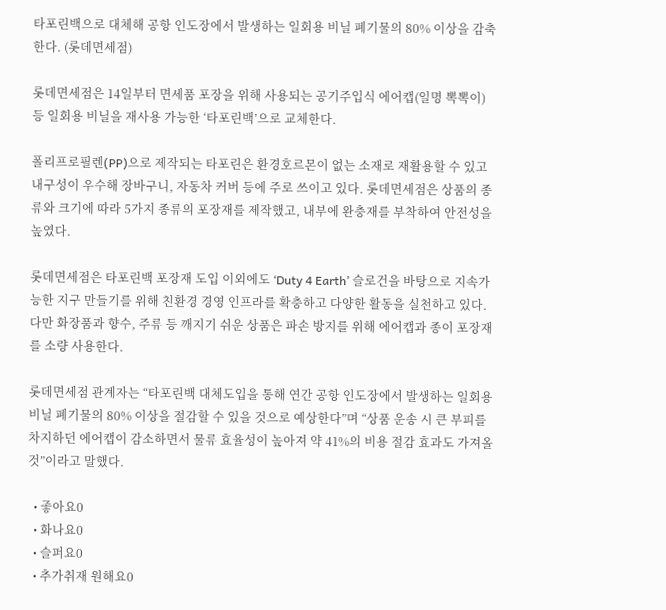타포린백으로 대체해 공항 인도장에서 발생하는 일회용 비닐 폐기물의 80% 이상을 감축한다. (롯데면세점)

롯데면세점은 14일부터 면세품 포장을 위해 사용되는 공기주입식 에어캡(일명 뽁뽁이) 등 일회용 비닐을 재사용 가능한 ‘타포린백’으로 교체한다.

폴리프로필렌(PP)으로 제작되는 타포린은 환경호르몬이 없는 소재로 재활용할 수 있고 내구성이 우수해 장바구니, 자동차 커버 등에 주로 쓰이고 있다. 롯데면세점은 상품의 종류와 크기에 따라 5가지 종류의 포장재를 제작했고, 내부에 완충재를 부착하여 안전성을 높였다.

롯데면세점은 타포린백 포장재 도입 이외에도 ‘Duty 4 Earth’ 슬로건을 바탕으로 지속가능한 지구 만들기를 위해 친환경 경영 인프라를 확충하고 다양한 활동을 실천하고 있다. 다만 화장품과 향수, 주류 등 깨지기 쉬운 상품은 파손 방지를 위해 에어캡과 종이 포장재를 소량 사용한다.

롯데면세점 관계자는 “타포린백 대체도입을 통해 연간 공항 인도장에서 발생하는 일회용 비닐 폐기물의 80% 이상을 절감할 수 있을 것으로 예상한다”며 “상품 운송 시 큰 부피를 차지하던 에어캡이 감소하면서 물류 효율성이 높아져 약 41%의 비용 절감 효과도 가져올 것”이라고 말했다.

  • 좋아요0
  • 화나요0
  • 슬퍼요0
  • 추가취재 원해요0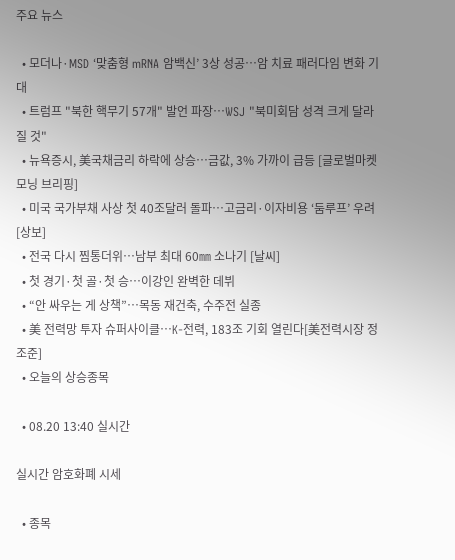주요 뉴스

  • 모더나·MSD ‘맞춤형 mRNA 암백신’ 3상 성공…암 치료 패러다임 변화 기대
  • 트럼프 "북한 핵무기 57개" 발언 파장⋯WSJ "북미회담 성격 크게 달라질 것"
  • 뉴욕증시, 美국채금리 하락에 상승…금값, 3% 가까이 급등 [글로벌마켓 모닝 브리핑]
  • 미국 국가부채 사상 첫 40조달러 돌파…고금리·이자비용 ‘둠루프’ 우려 [상보]
  • 전국 다시 찜통더위⋯남부 최대 60㎜ 소나기 [날씨]
  • 첫 경기·첫 골·첫 승…이강인 완벽한 데뷔
  • “안 싸우는 게 상책”…목동 재건축, 수주전 실종
  • 美 전력망 투자 슈퍼사이클⋯K-전력, 183조 기회 열린다[美전력시장 정조준]
  • 오늘의 상승종목

  • 08.20 13:40 실시간

실시간 암호화폐 시세

  • 종목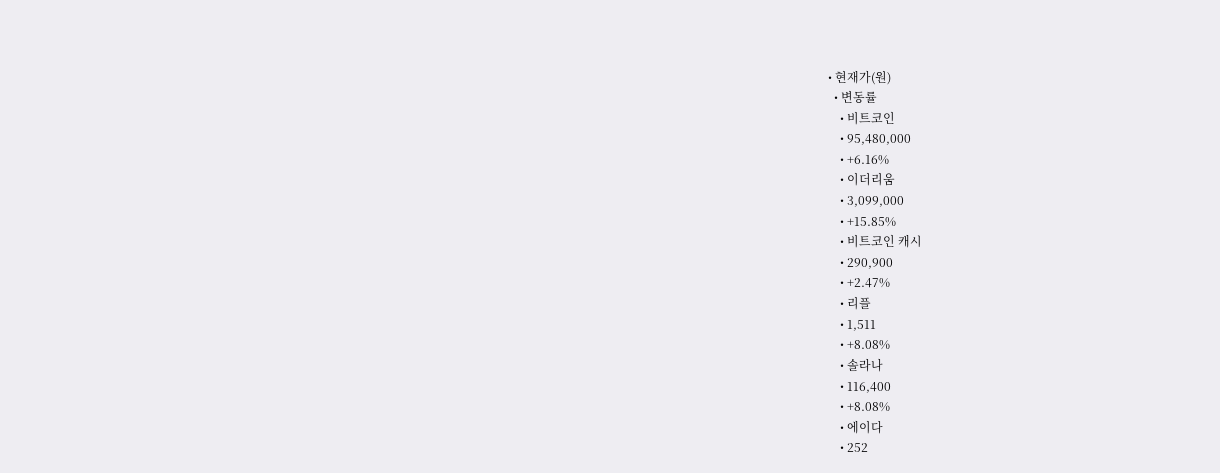• 현재가(원)
  • 변동률
    • 비트코인
    • 95,480,000
    • +6.16%
    • 이더리움
    • 3,099,000
    • +15.85%
    • 비트코인 캐시
    • 290,900
    • +2.47%
    • 리플
    • 1,511
    • +8.08%
    • 솔라나
    • 116,400
    • +8.08%
    • 에이다
    • 252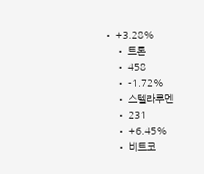• +3.28%
    • 트론
    • 458
    • -1.72%
    • 스텔라루멘
    • 231
    • +6.45%
    • 비트코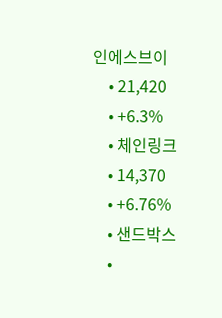인에스브이
    • 21,420
    • +6.3%
    • 체인링크
    • 14,370
    • +6.76%
    • 샌드박스
    •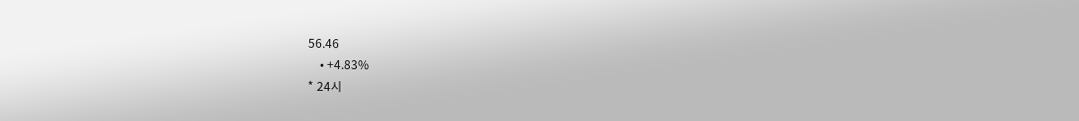56.46
    • +4.83%
* 24시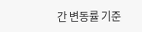간 변동률 기준